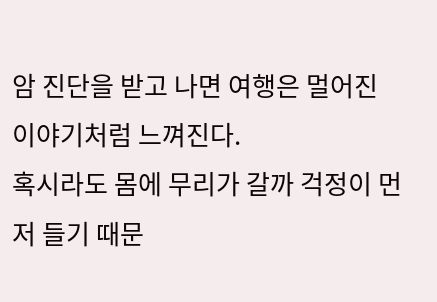암 진단을 받고 나면 여행은 멀어진 이야기처럼 느껴진다.
혹시라도 몸에 무리가 갈까 걱정이 먼저 들기 때문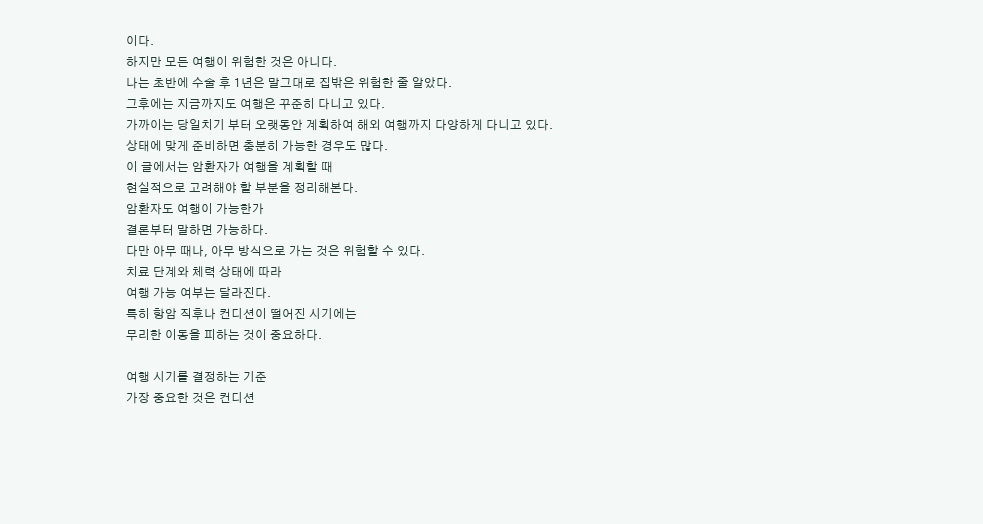이다.
하지만 모든 여행이 위험한 것은 아니다.
나는 초반에 수술 후 1년은 말그대로 집밖은 위험한 줄 알았다.
그후에는 지금까지도 여행은 꾸준히 다니고 있다.
가까이는 당일치기 부터 오랫동안 계획하여 해외 여행까지 다양하게 다니고 있다.
상태에 맞게 준비하면 충분히 가능한 경우도 많다.
이 글에서는 암환자가 여행을 계획할 때
현실적으로 고려해야 할 부분을 정리해본다.
암환자도 여행이 가능한가
결론부터 말하면 가능하다.
다만 아무 때나, 아무 방식으로 가는 것은 위험할 수 있다.
치료 단계와 체력 상태에 따라
여행 가능 여부는 달라진다.
특히 항암 직후나 컨디션이 떨어진 시기에는
무리한 이동을 피하는 것이 중요하다.

여행 시기를 결정하는 기준
가장 중요한 것은 컨디션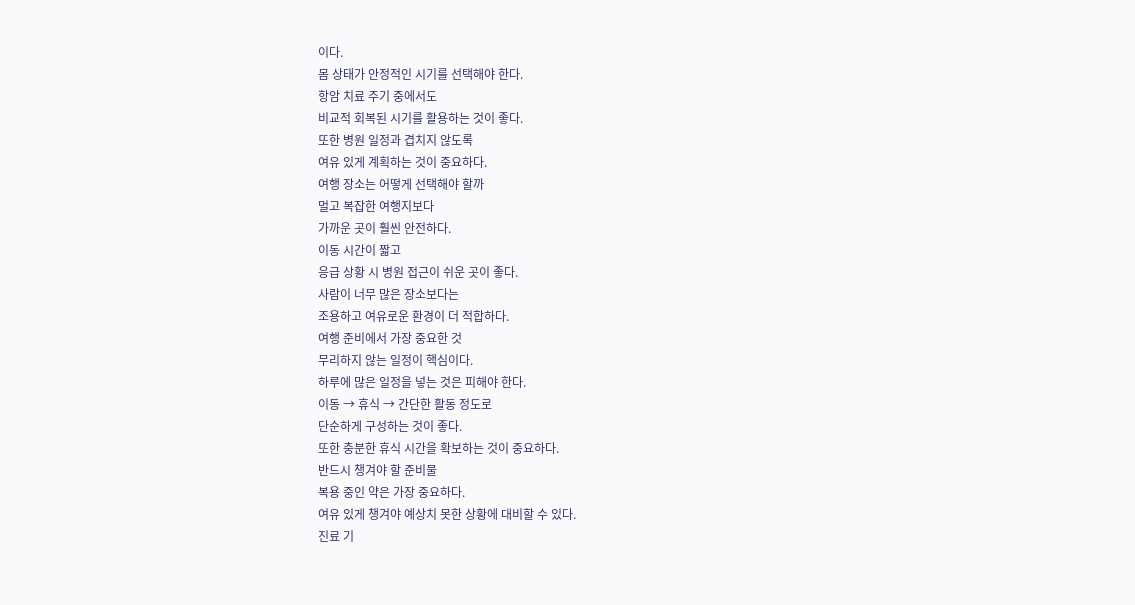이다.
몸 상태가 안정적인 시기를 선택해야 한다.
항암 치료 주기 중에서도
비교적 회복된 시기를 활용하는 것이 좋다.
또한 병원 일정과 겹치지 않도록
여유 있게 계획하는 것이 중요하다.
여행 장소는 어떻게 선택해야 할까
멀고 복잡한 여행지보다
가까운 곳이 훨씬 안전하다.
이동 시간이 짧고
응급 상황 시 병원 접근이 쉬운 곳이 좋다.
사람이 너무 많은 장소보다는
조용하고 여유로운 환경이 더 적합하다.
여행 준비에서 가장 중요한 것
무리하지 않는 일정이 핵심이다.
하루에 많은 일정을 넣는 것은 피해야 한다.
이동 → 휴식 → 간단한 활동 정도로
단순하게 구성하는 것이 좋다.
또한 충분한 휴식 시간을 확보하는 것이 중요하다.
반드시 챙겨야 할 준비물
복용 중인 약은 가장 중요하다.
여유 있게 챙겨야 예상치 못한 상황에 대비할 수 있다.
진료 기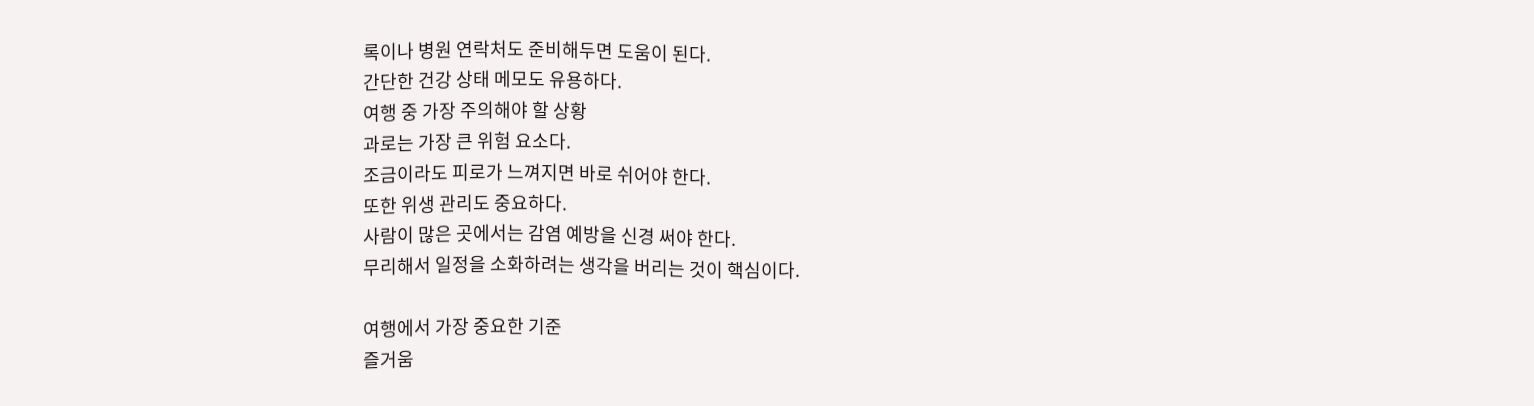록이나 병원 연락처도 준비해두면 도움이 된다.
간단한 건강 상태 메모도 유용하다.
여행 중 가장 주의해야 할 상황
과로는 가장 큰 위험 요소다.
조금이라도 피로가 느껴지면 바로 쉬어야 한다.
또한 위생 관리도 중요하다.
사람이 많은 곳에서는 감염 예방을 신경 써야 한다.
무리해서 일정을 소화하려는 생각을 버리는 것이 핵심이다.

여행에서 가장 중요한 기준
즐거움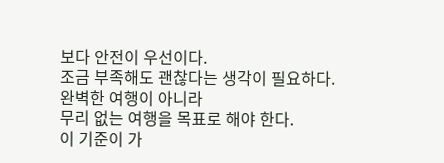보다 안전이 우선이다.
조금 부족해도 괜찮다는 생각이 필요하다.
완벽한 여행이 아니라
무리 없는 여행을 목표로 해야 한다.
이 기준이 가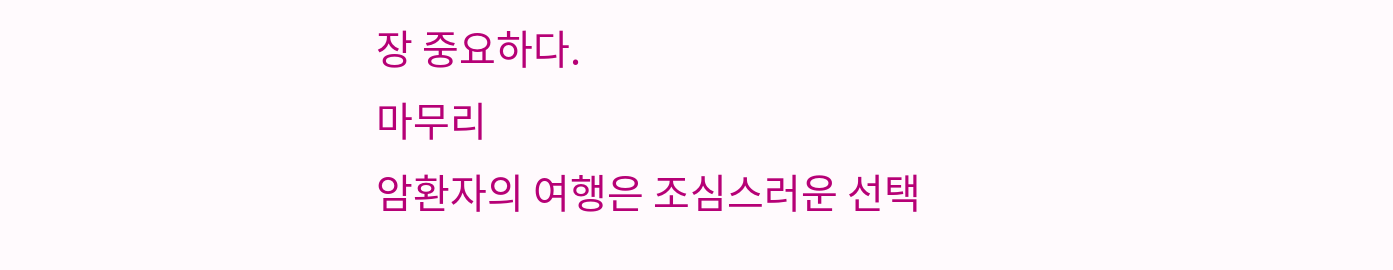장 중요하다.
마무리
암환자의 여행은 조심스러운 선택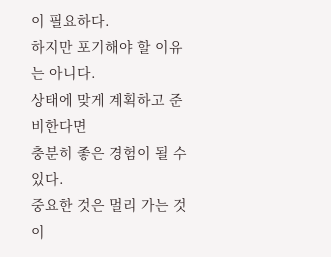이 필요하다.
하지만 포기해야 할 이유는 아니다.
상태에 맞게 계획하고 준비한다면
충분히 좋은 경험이 될 수 있다.
중요한 것은 멀리 가는 것이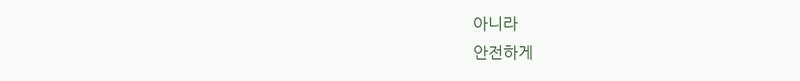아니라
안전하게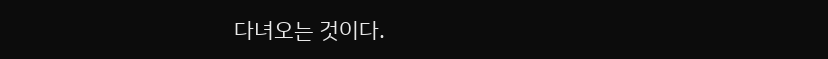다녀오는 것이다.